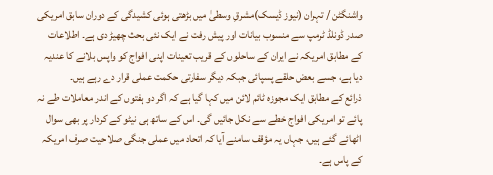واشنگٹن / تہران (نیوز ڈیسک)مشرقِ وسطیٰ میں بڑھتی ہوئی کشیدگی کے دوران سابق امریکی صدر ڈونلڈ ٹرمپ سے منسوب بیانات اور پیش رفت نے ایک نئی بحث چھیڑ دی ہے۔ اطلاعات کے مطابق امریکہ نے ایران کے ساحلوں کے قریب تعینات اپنی افواج کو واپس بلانے کا عندیہ دیا ہے، جسے بعض حلقے پسپائی جبکہ دیگر سفارتی حکمت عملی قرار دے رہے ہیں۔
ذرائع کے مطابق ایک مجوزہ ٹائم لائن میں کہا گیا ہے کہ اگر دو ہفتوں کے اندر معاملات طے نہ پائے تو امریکی افواج خطے سے نکل جائیں گی۔ اس کے ساتھ ہی نیٹو کے کردار پر بھی سوال اٹھائے گئے ہیں، جہاں یہ مؤقف سامنے آیا کہ اتحاد میں عملی جنگی صلاحیت صرف امریکہ کے پاس ہے۔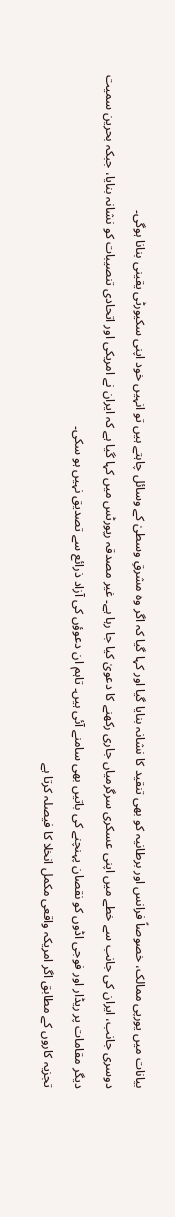بیانات میں یورپی ممالک، خصوصاً فرانس اور برطانیہ کو بھی تنقید کا نشانہ بنایا گیا اور کہا گیا کہ اگر وہ مشرقِ وسطیٰ کے وسائل چاہتے ہیں تو انہیں خود اپنی سکیورٹی یقینی بنانا ہوگی۔
دوسری جانب، ایران کی جانب سے خطے میں اپنی عسکری سرگرمیاں جاری رکھنے کا دعویٰ کیا جا رہا ہے۔ غیر مصدقہ رپورٹس میں کہا گیا ہے کہ ایران نے امریکی اور اتحادی تنصیبات کو نشانہ بنایا، جبکہ بحرین سمیت دیگر مقامات پر ریڈار اور فوجی اڈوں کو نقصان پہنچنے کی باتیں بھی سامنے آئی ہیں۔ تاہم ان دعوؤں کی آزاد ذرائع سے تصدیق نہیں ہو سکی۔
تجزیہ کاروں کے مطابق اگر امریکہ واقعی مکمل انخلا کا فیصلہ کرتا ہے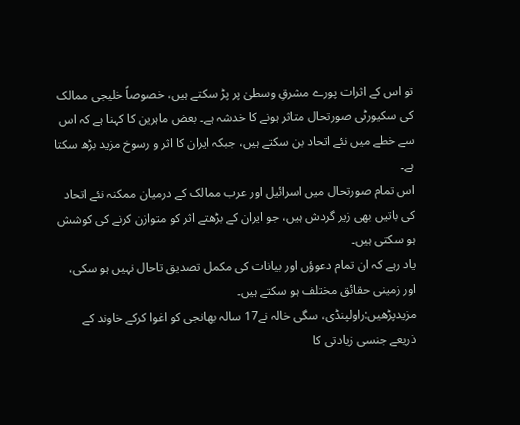تو اس کے اثرات پورے مشرقِ وسطیٰ پر پڑ سکتے ہیں، خصوصاً خلیجی ممالک کی سکیورٹی صورتحال متاثر ہونے کا خدشہ ہے۔ بعض ماہرین کا کہنا ہے کہ اس سے خطے میں نئے اتحاد بن سکتے ہیں، جبکہ ایران کا اثر و رسوخ مزید بڑھ سکتا ہے۔
اس تمام صورتحال میں اسرائیل اور عرب ممالک کے درمیان ممکنہ نئے اتحاد کی باتیں بھی زیر گردش ہیں، جو ایران کے بڑھتے اثر کو متوازن کرنے کی کوشش ہو سکتی ہیں۔
یاد رہے کہ ان تمام دعوؤں اور بیانات کی مکمل تصدیق تاحال نہیں ہو سکی، اور زمینی حقائق مختلف ہو سکتے ہیں۔
مزیدپڑھیں:راولپنڈی، سگی خالہ نے17 سالہ بھانجی کو اغوا کرکے خاوند کے ذریعے جنسی زیادتی کا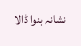نشانہ بنوا ڈالا